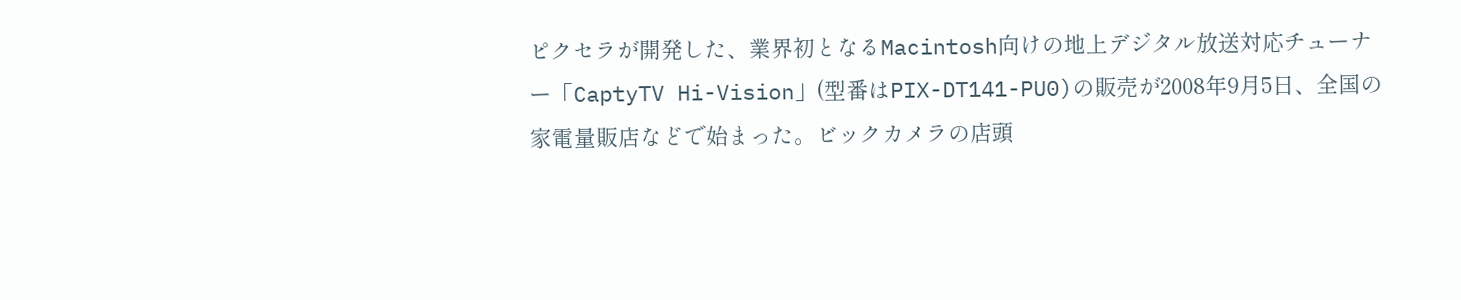ピクセラが開発した、業界初となるMacintosh向けの地上デジタル放送対応チューナー「CaptyTV Hi-Vision」(型番はPIX-DT141-PU0)の販売が2008年9月5日、全国の家電量販店などで始まった。ビックカメラの店頭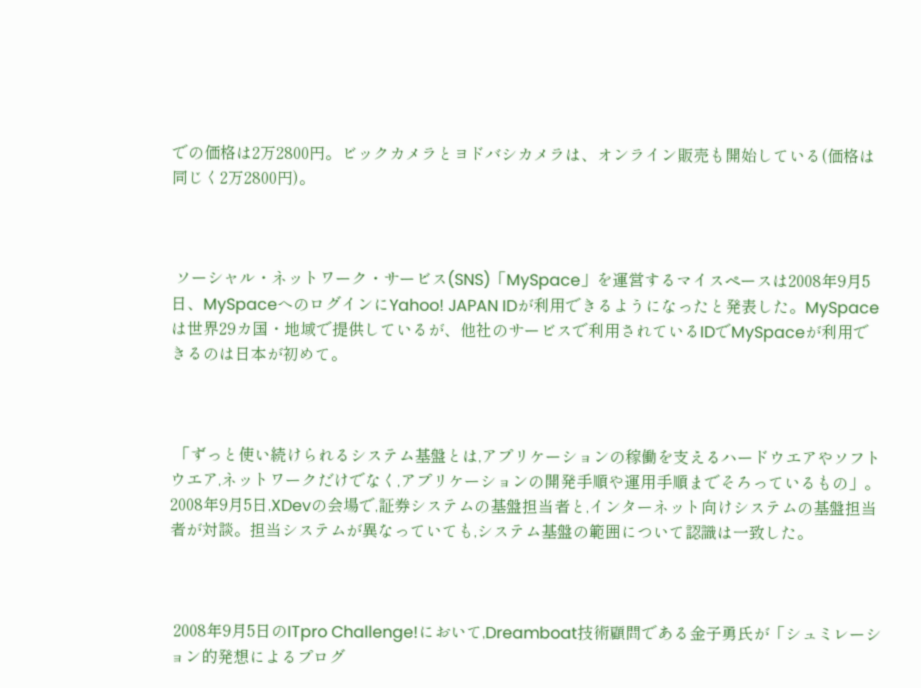での価格は2万2800円。ビックカメラとヨドバシカメラは、オンライン販売も開始している(価格は同じく2万2800円)。



 ソーシャル・ネットワーク・サービス(SNS)「MySpace」を運営するマイスペースは2008年9月5日、MySpaceへのログインにYahoo! JAPAN IDが利用できるようになったと発表した。MySpaceは世界29カ国・地域で提供しているが、他社のサービスで利用されているIDでMySpaceが利用できるのは日本が初めて。



 「ずっと使い続けられるシステム基盤とは,アプリケーションの稼働を支えるハードウエアやソフトウエア,ネットワークだけでなく,アプリケーションの開発手順や運用手順までそろっているもの」。2008年9月5日,XDevの会場で,証券システムの基盤担当者と,インターネット向けシステムの基盤担当者が対談。担当システムが異なっていても,システム基盤の範囲について認識は一致した。



 2008年9月5日のITpro Challenge!において,Dreamboat技術顧問である金子勇氏が「シュミレーション的発想によるプログ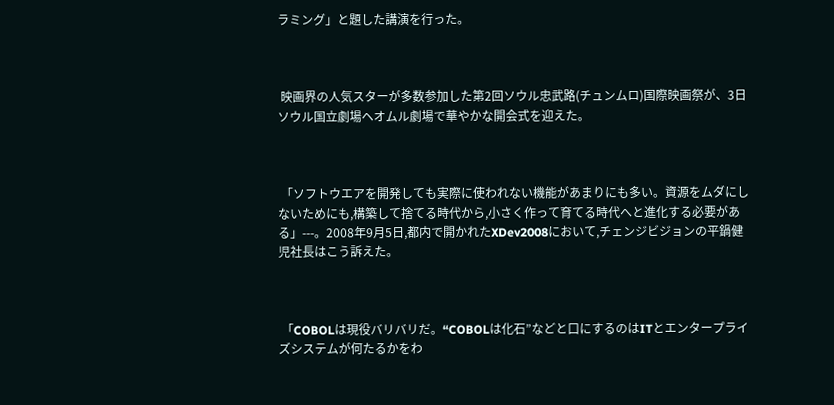ラミング」と題した講演を行った。



 映画界の人気スターが多数参加した第2回ソウル忠武路(チュンムロ)国際映画祭が、3日ソウル国立劇場ヘオムル劇場で華やかな開会式を迎えた。



 「ソフトウエアを開発しても実際に使われない機能があまりにも多い。資源をムダにしないためにも,構築して捨てる時代から,小さく作って育てる時代へと進化する必要がある」---。2008年9月5日,都内で開かれたXDev2008において,チェンジビジョンの平鍋健児社長はこう訴えた。



 「COBOLは現役バリバリだ。“COBOLは化石”などと口にするのはITとエンタープライズシステムが何たるかをわ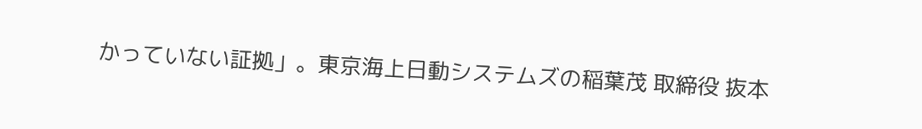かっていない証拠」。東京海上日動システムズの稲葉茂 取締役 抜本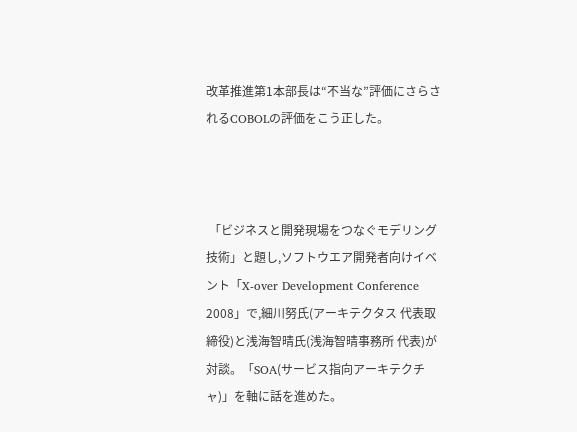改革推進第1本部長は“不当な”評価にさらされるCOBOLの評価をこう正した。



 「ビジネスと開発現場をつなぐモデリング技術」と題し,ソフトウエア開発者向けイベント「X-over Development Conference 2008」で,細川努氏(アーキテクタス 代表取締役)と浅海智晴氏(浅海智晴事務所 代表)が対談。「SOA(サービス指向アーキテクチャ)」を軸に話を進めた。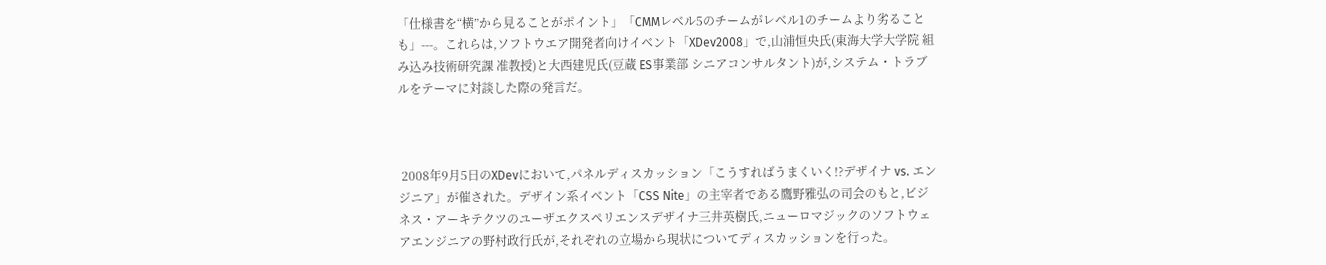「仕様書を“横”から見ることがポイント」「CMMレベル5のチームがレベル1のチームより劣ることも」---。これらは,ソフトウエア開発者向けイベント「XDev2008」で,山浦恒央氏(東海大学大学院 組み込み技術研究課 准教授)と大西建児氏(豆蔵 ES事業部 シニアコンサルタント)が,システム・トラブルをテーマに対談した際の発言だ。



 2008年9月5日のXDevにおいて,パネルディスカッション「こうすればうまくいく!?デザイナ vs. エンジニア」が催された。デザイン系イベント「CSS Nite」の主宰者である鷹野雅弘の司会のもと,ビジネス・アーキテクツのユーザエクスペリエンスデザイナ三井英樹氏,ニューロマジックのソフトウェアエンジニアの野村政行氏が,それぞれの立場から現状についてディスカッションを行った。